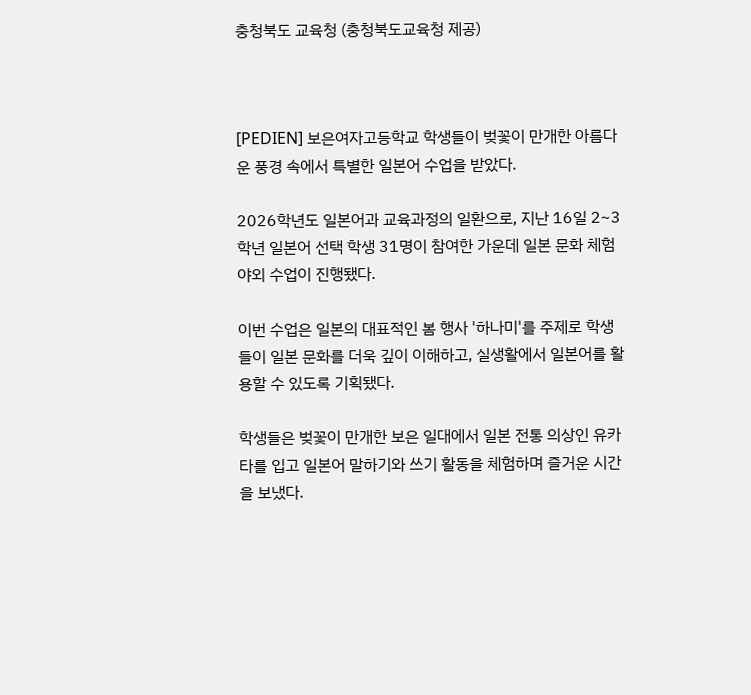충청북도 교육청 (충청북도교육청 제공)



[PEDIEN] 보은여자고등학교 학생들이 벚꽃이 만개한 아름다운 풍경 속에서 특별한 일본어 수업을 받았다.

2026학년도 일본어과 교육과정의 일환으로, 지난 16일 2~3학년 일본어 선택 학생 31명이 참여한 가운데 일본 문화 체험 야외 수업이 진행됐다.

이번 수업은 일본의 대표적인 봄 행사 '하나미'를 주제로 학생들이 일본 문화를 더욱 깊이 이해하고, 실생활에서 일본어를 활용할 수 있도록 기획됐다.

학생들은 벚꽃이 만개한 보은 일대에서 일본 전통 의상인 유카타를 입고 일본어 말하기와 쓰기 활동을 체험하며 즐거운 시간을 보냈다.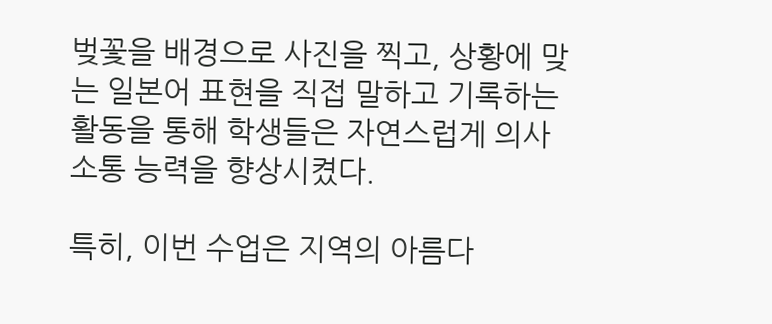벚꽃을 배경으로 사진을 찍고, 상황에 맞는 일본어 표현을 직접 말하고 기록하는 활동을 통해 학생들은 자연스럽게 의사소통 능력을 향상시켰다.

특히, 이번 수업은 지역의 아름다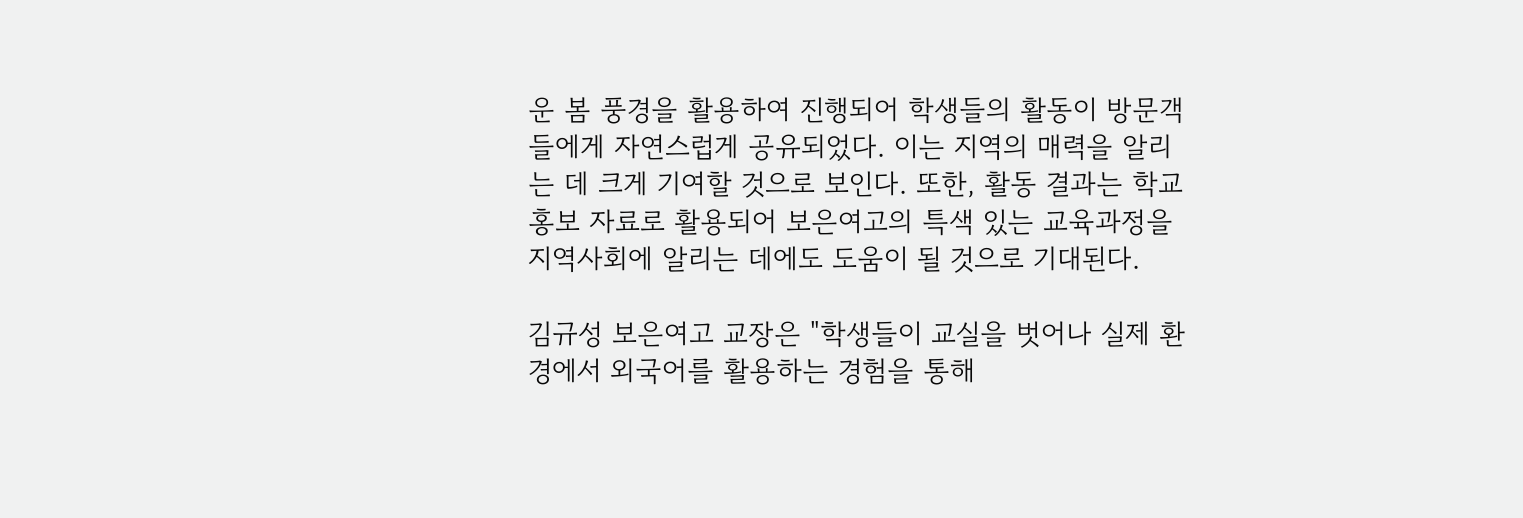운 봄 풍경을 활용하여 진행되어 학생들의 활동이 방문객들에게 자연스럽게 공유되었다. 이는 지역의 매력을 알리는 데 크게 기여할 것으로 보인다. 또한, 활동 결과는 학교 홍보 자료로 활용되어 보은여고의 특색 있는 교육과정을 지역사회에 알리는 데에도 도움이 될 것으로 기대된다.

김규성 보은여고 교장은 "학생들이 교실을 벗어나 실제 환경에서 외국어를 활용하는 경험을 통해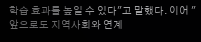학습 효과를 높일 수 있다"고 말했다. 이어 "앞으로도 지역사회와 연계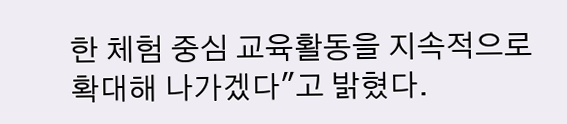한 체험 중심 교육활동을 지속적으로 확대해 나가겠다"고 밝혔다.